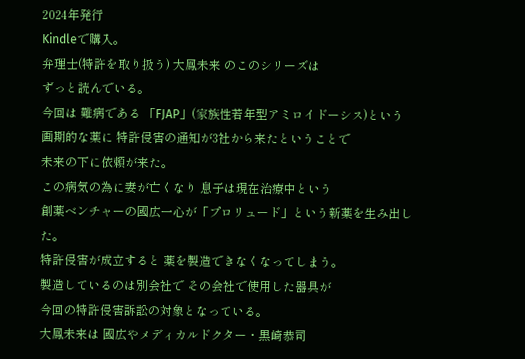2024年発行
Kindleで購入。
弁理士(特許を取り扱う) 大鳳未来 のこのシリーズは
ずっと読んでいる。
今回は 難病である 「FJAP」(家族性若年型アミロイドーシス)という
画期的な薬に 特許侵害の通知が3社から来たということで
未来の下に依頼が来た。
この病気の為に妻が亡くなり 息子は現在治療中という
創薬ベンチャーの國広一心が「プロリュード」という新薬を生み出した。
特許侵害が成立すると 薬を製造できなくなってしまう。
製造しているのは別会社で その会社で使用した器具が
今回の特許侵害訴訟の対象となっている。
大鳳未来は 國広やメディカルドクター・黒崎恭司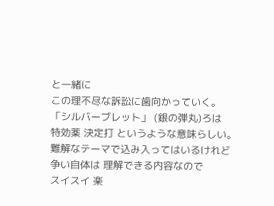と一緒に
この理不尽な訴訟に歯向かっていく。
「シルバーブレット」 (銀の弾丸)ろは
特効薬 決定打 というような意味らしい。
難解なテーマで込み入ってはいるけれど
争い自体は 理解できる内容なので
スイスイ 楽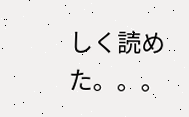しく読めた。。。